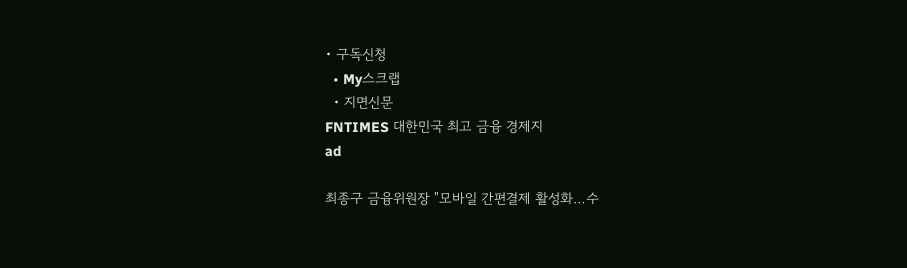• 구독신청
  • My스크랩
  • 지면신문
FNTIMES 대한민국 최고 금융 경제지
ad

최종구 금융위원장 "모바일 간편결제 활성화…수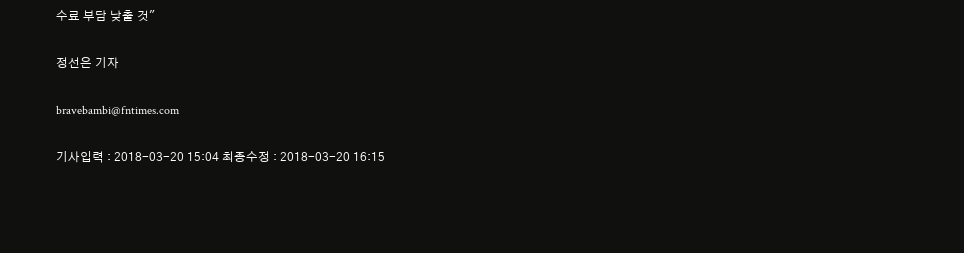수료 부담 낮출 것"

정선은 기자

bravebambi@fntimes.com

기사입력 : 2018-03-20 15:04 최종수정 : 2018-03-20 16:15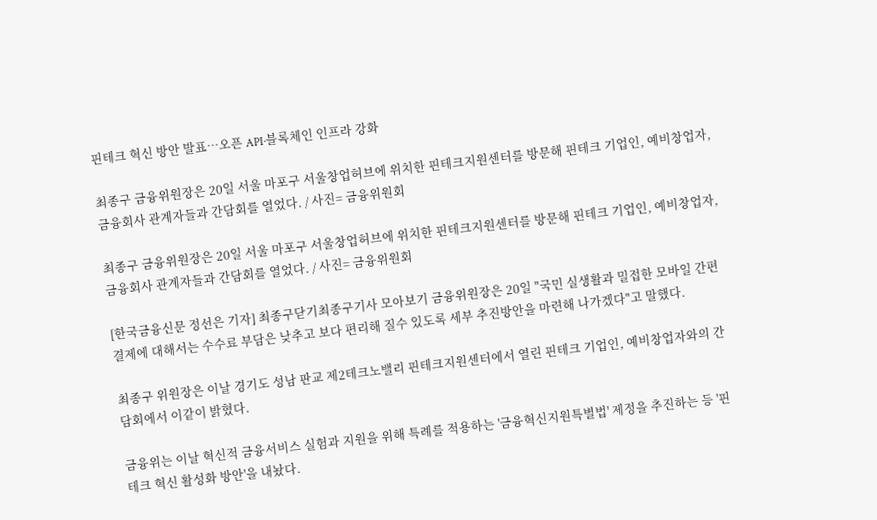핀테크 혁신 방안 발표…오픈 API·블록체인 인프라 강화

최종구 금융위원장은 20일 서울 마포구 서울창업허브에 위치한 핀테크지원센터를 방문해 핀테크 기업인, 예비창업자, 금융회사 관계자들과 간담회를 열었다. / 사진= 금융위원회

최종구 금융위원장은 20일 서울 마포구 서울창업허브에 위치한 핀테크지원센터를 방문해 핀테크 기업인, 예비창업자, 금융회사 관계자들과 간담회를 열었다. / 사진= 금융위원회

[한국금융신문 정선은 기자] 최종구닫기최종구기사 모아보기 금융위원장은 20일 "국민 실생활과 밀접한 모바일 간편결제에 대해서는 수수료 부담은 낮추고 보다 편리해 질수 있도록 세부 추진방안을 마련해 나가겠다"고 말했다.

최종구 위원장은 이날 경기도 성남 판교 제2테크노밸리 핀테크지원센터에서 열린 핀테크 기업인, 예비창업자와의 간담회에서 이같이 밝혔다.

금융위는 이날 혁신적 금융서비스 실험과 지원을 위해 특례를 적용하는 '금융혁신지원특별법' 제정을 추진하는 등 '핀테크 혁신 활성화 방안'을 내놨다.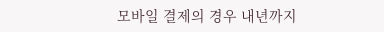모바일 결제의 경우 내년까지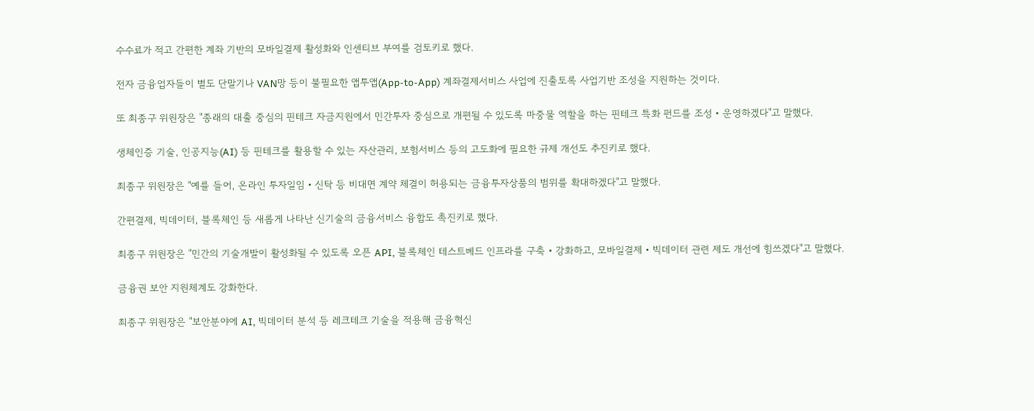수수료가 적고 간편한 계좌 기반의 모바일결제 활성화와 인센티브 부여를 검토키로 했다.

전자 금융업자들이 별도 단말기나 VAN망 등이 불필요한 앱투앱(App-to-App) 계좌결제서비스 사업에 진출토록 사업기반 조성을 지원하는 것이다.

또 최종구 위원장은 "종래의 대출 중심의 핀테크 자금지원에서 민간투자 중심으로 개편될 수 있도록 마중물 역할을 하는 핀테크 특화 펀드를 조성‧운영하겠다"고 말했다.

생체인증 기술, 인공지능(AI) 등 핀테크를 활용할 수 있는 자산관리, 보험서비스 등의 고도화에 필요한 규제 개선도 추진키로 했다.

최종구 위원장은 "예를 들어, 온라인 투자일임‧신탁 등 비대면 계약 체결이 허용되는 금융투자상품의 범위를 확대하겠다"고 말했다.

간편결제, 빅데이터, 블록체인 등 새롭게 나타난 신기술의 금융서비스 융합도 촉진키로 했다.

최종구 위원장은 "민간의 기술개발이 활성화될 수 있도록 오픈 API, 블록체인 테스트베드 인프라를 구축‧강화하고, 모바일결제‧빅데이터 관련 제도 개선에 힘쓰겠다"고 말했다.

금융권 보안 지원체계도 강화한다.

최종구 위원장은 "보안분야에 AI, 빅데이터 분석 등 레크테크 기술을 적용해 금융혁신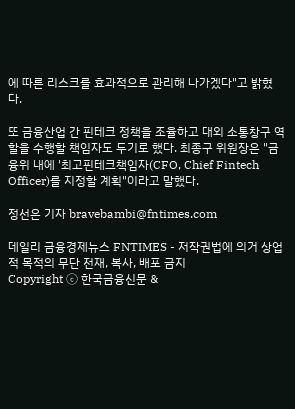에 따른 리스크를 효과적으로 관리해 나가겠다"고 밝혔다.

또 금융산업 간 핀테크 정책을 조율하고 대외 소통창구 역할을 수행할 책임자도 두기로 했다. 최종구 위원장은 "금융위 내에 '최고핀테크책임자(CFO, Chief Fintech Officer)를 지정할 계획"이라고 말했다.

정선은 기자 bravebambi@fntimes.com

데일리 금융경제뉴스 FNTIMES - 저작권법에 의거 상업적 목적의 무단 전재, 복사, 배포 금지
Copyright ⓒ 한국금융신문 &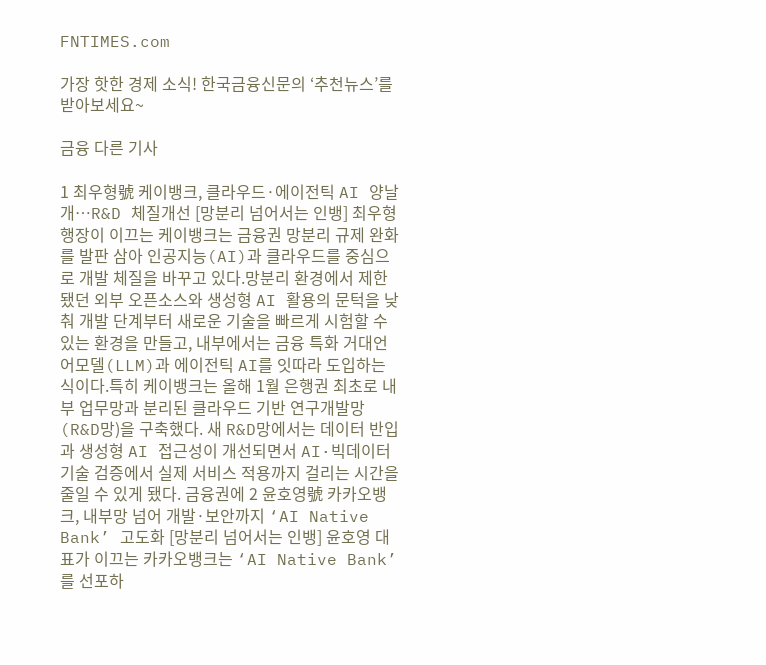FNTIMES.com

가장 핫한 경제 소식! 한국금융신문의 ‘추천뉴스’를 받아보세요~

금융 다른 기사

1 최우형號 케이뱅크, 클라우드·에이전틱 AI 양날개…R&D 체질개선 [망분리 넘어서는 인뱅] 최우형 행장이 이끄는 케이뱅크는 금융권 망분리 규제 완화를 발판 삼아 인공지능(AI)과 클라우드를 중심으로 개발 체질을 바꾸고 있다.망분리 환경에서 제한됐던 외부 오픈소스와 생성형 AI 활용의 문턱을 낮춰 개발 단계부터 새로운 기술을 빠르게 시험할 수 있는 환경을 만들고, 내부에서는 금융 특화 거대언어모델(LLM)과 에이전틱 AI를 잇따라 도입하는 식이다.특히 케이뱅크는 올해 1월 은행권 최초로 내부 업무망과 분리된 클라우드 기반 연구개발망(R&D망)을 구축했다. 새 R&D망에서는 데이터 반입과 생성형 AI 접근성이 개선되면서 AI·빅데이터 기술 검증에서 실제 서비스 적용까지 걸리는 시간을 줄일 수 있게 됐다. 금융권에 2 윤호영號 카카오뱅크, 내부망 넘어 개발·보안까지 ‘AI Native Bank’ 고도화 [망분리 넘어서는 인뱅] 윤호영 대표가 이끄는 카카오뱅크는 ‘AI Native Bank’를 선포하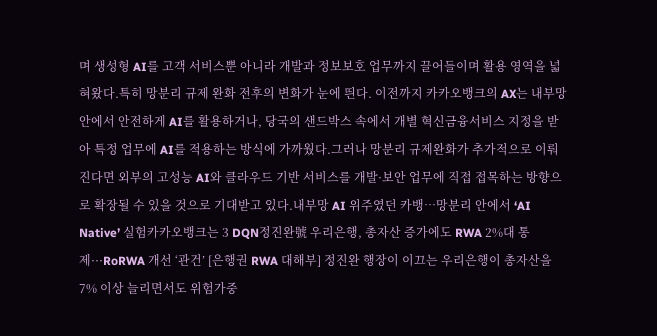며 생성형 AI를 고객 서비스뿐 아니라 개발과 정보보호 업무까지 끌어들이며 활용 영역을 넓혀왔다.특히 망분리 규제 완화 전후의 변화가 눈에 띈다. 이전까지 카카오뱅크의 AX는 내부망 안에서 안전하게 AI를 활용하거나, 당국의 샌드박스 속에서 개별 혁신금융서비스 지정을 받아 특정 업무에 AI를 적용하는 방식에 가까웠다.그러나 망분리 규제완화가 추가적으로 이뤄진다면 외부의 고성능 AI와 클라우드 기반 서비스를 개발·보안 업무에 직접 접목하는 방향으로 확장될 수 있을 것으로 기대받고 있다.내부망 AI 위주였던 카뱅…망분리 안에서 ‘AI Native’ 실험카카오뱅크는 3 DQN정진완號 우리은행, 총자산 증가에도 RWA 2%대 통제···RoRWA 개선 ‘관건’ [은행권 RWA 대해부] 정진완 행장이 이끄는 우리은행이 총자산을 7% 이상 늘리면서도 위험가중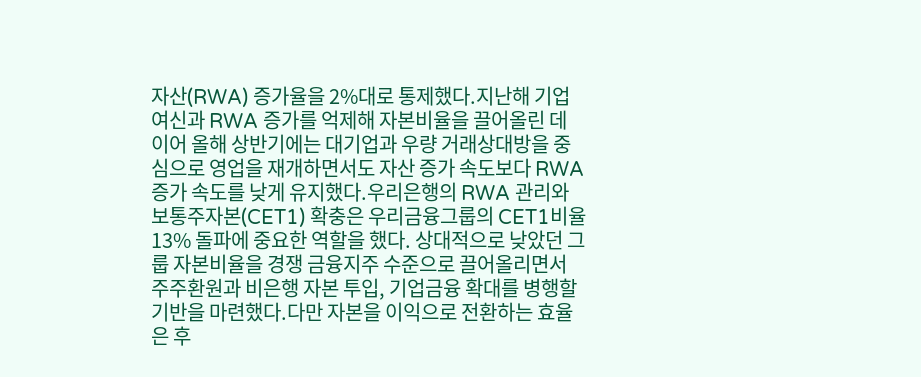자산(RWA) 증가율을 2%대로 통제했다.지난해 기업여신과 RWA 증가를 억제해 자본비율을 끌어올린 데 이어 올해 상반기에는 대기업과 우량 거래상대방을 중심으로 영업을 재개하면서도 자산 증가 속도보다 RWA 증가 속도를 낮게 유지했다.우리은행의 RWA 관리와 보통주자본(CET1) 확충은 우리금융그룹의 CET1비율 13% 돌파에 중요한 역할을 했다. 상대적으로 낮았던 그룹 자본비율을 경쟁 금융지주 수준으로 끌어올리면서 주주환원과 비은행 자본 투입, 기업금융 확대를 병행할 기반을 마련했다.다만 자본을 이익으로 전환하는 효율은 후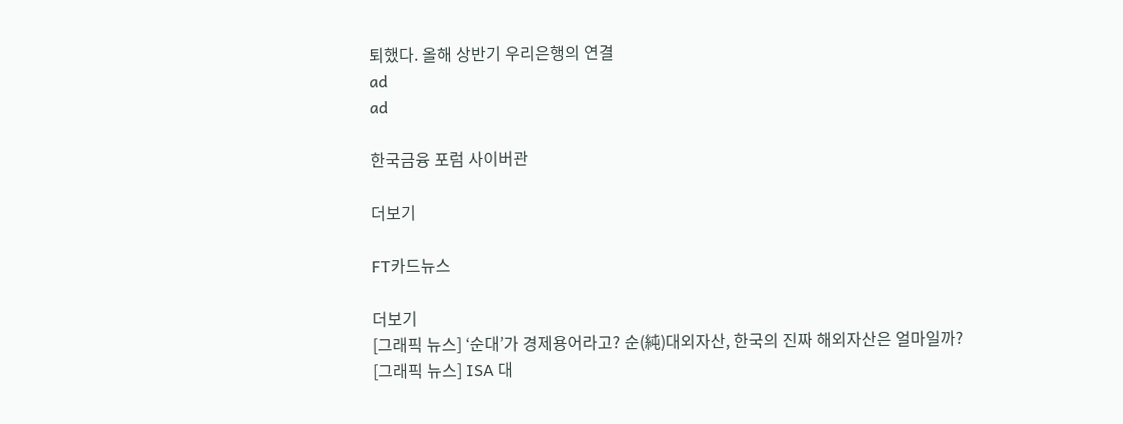퇴했다. 올해 상반기 우리은행의 연결
ad
ad

한국금융 포럼 사이버관

더보기

FT카드뉴스

더보기
[그래픽 뉴스] ‘순대’가 경제용어라고? 순(純)대외자산, 한국의 진짜 해외자산은 얼마일까?
[그래픽 뉴스] ISA 대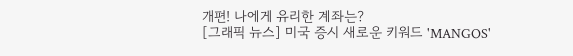개편! 나에게 유리한 계좌는?
[그래픽 뉴스] 미국 증시 새로운 키워드 'MANGOS'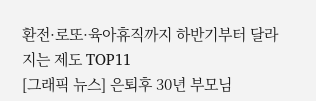환전·로또·육아휴직까지 하반기부터 달라지는 제도 TOP11
[그래픽 뉴스] 은퇴후 30년 부모님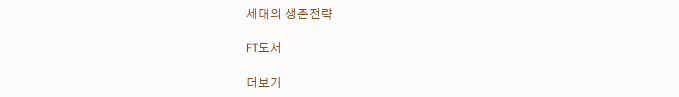세대의 생존전략

FT도서

더보기